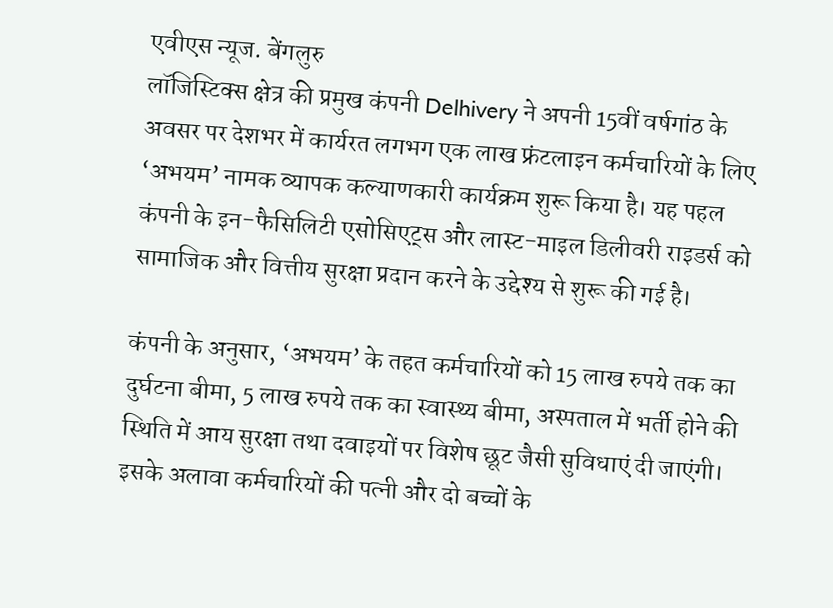एवीएस न्यूज. बेंगलुरु
लॉजिस्टिक्स क्षेत्र की प्रमुख कंपनी Delhivery ने अपनी 15वीं वर्षगांठ के अवसर पर देशभर में कार्यरत लगभग एक लाख फ्रंटलाइन कर्मचारियों के लिए ‘अभयम’ नामक व्यापक कल्याणकारी कार्यक्रम शुरू किया है। यह पहल कंपनी के इन-फैसिलिटी एसोसिएट्स और लास्ट-माइल डिलीवरी राइडर्स को सामाजिक और वित्तीय सुरक्षा प्रदान करने के उद्देश्य से शुरू की गई है।

कंपनी के अनुसार, ‘अभयम’ के तहत कर्मचारियों को 15 लाख रुपये तक का दुर्घटना बीमा, 5 लाख रुपये तक का स्वास्थ्य बीमा, अस्पताल में भर्ती होने की स्थिति में आय सुरक्षा तथा दवाइयों पर विशेष छूट जैसी सुविधाएं दी जाएंगी। इसके अलावा कर्मचारियों की पत्नी और दो बच्चों के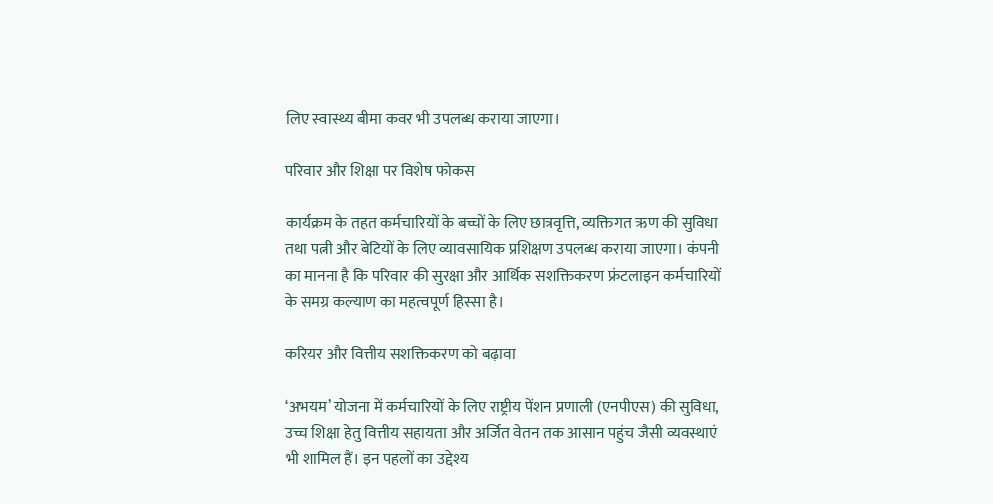लिए स्वास्थ्य बीमा कवर भी उपलब्ध कराया जाएगा।

परिवार और शिक्षा पर विशेष फोकस

कार्यक्रम के तहत कर्मचारियों के बच्चों के लिए छात्रवृत्ति, व्यक्तिगत ऋण की सुविधा तथा पत्नी और बेटियों के लिए व्यावसायिक प्रशिक्षण उपलब्ध कराया जाएगा। कंपनी का मानना है कि परिवार की सुरक्षा और आर्थिक सशक्तिकरण फ्रंटलाइन कर्मचारियों के समग्र कल्याण का महत्वपूर्ण हिस्सा है।

करियर और वित्तीय सशक्तिकरण को बढ़ावा

‘अभयम’ योजना में कर्मचारियों के लिए राष्ट्रीय पेंशन प्रणाली (एनपीएस) की सुविधा, उच्च शिक्षा हेतु वित्तीय सहायता और अर्जित वेतन तक आसान पहुंच जैसी व्यवस्थाएं भी शामिल हैं। इन पहलों का उद्देश्य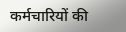कर्मचारियों की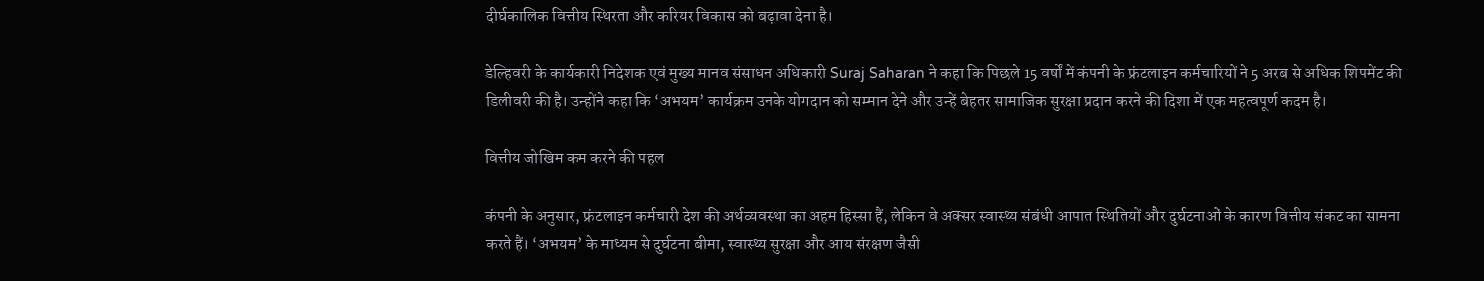दीर्घकालिक वित्तीय स्थिरता और करियर विकास को बढ़ावा देना है।

डेल्हिवरी के कार्यकारी निदेशक एवं मुख्य मानव संसाधन अधिकारी Suraj Saharan ने कहा कि पिछले 15 वर्षों में कंपनी के फ्रंटलाइन कर्मचारियों ने 5 अरब से अधिक शिपमेंट की डिलीवरी की है। उन्होंने कहा कि ‘अभयम’ कार्यक्रम उनके योगदान को सम्मान देने और उन्हें बेहतर सामाजिक सुरक्षा प्रदान करने की दिशा में एक महत्वपूर्ण कदम है।

वित्तीय जोखिम कम करने की पहल

कंपनी के अनुसार, फ्रंटलाइन कर्मचारी देश की अर्थव्यवस्था का अहम हिस्सा हैं, लेकिन वे अक्सर स्वास्थ्य संबंधी आपात स्थितियों और दुर्घटनाओं के कारण वित्तीय संकट का सामना करते हैं। ‘अभयम’ के माध्यम से दुर्घटना बीमा, स्वास्थ्य सुरक्षा और आय संरक्षण जैसी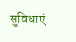सुविधाएं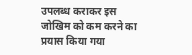उपलब्ध कराकर इस जोखिम को कम करने का प्रयास किया गया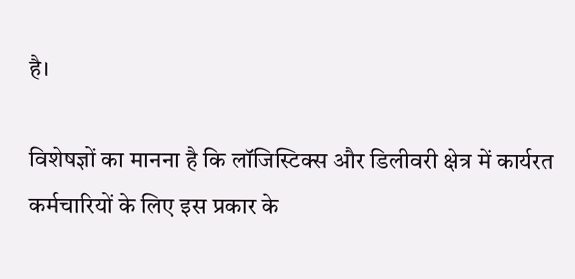है।

विशेषज्ञों का मानना है कि लॉजिस्टिक्स और डिलीवरी क्षेत्र में कार्यरत कर्मचारियों के लिए इस प्रकार के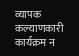व्यापक कल्याणकारी कार्यक्रम न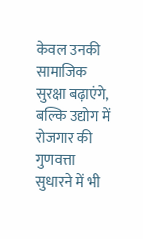केवल उनकी सामाजिक सुरक्षा बढ़ाएंगे, बल्कि उद्योग में रोजगार की गुणवत्ता सुधारने में भी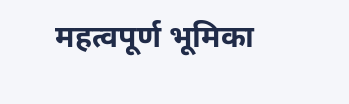महत्वपूर्ण भूमिका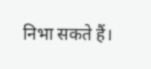निभा सकते हैं।